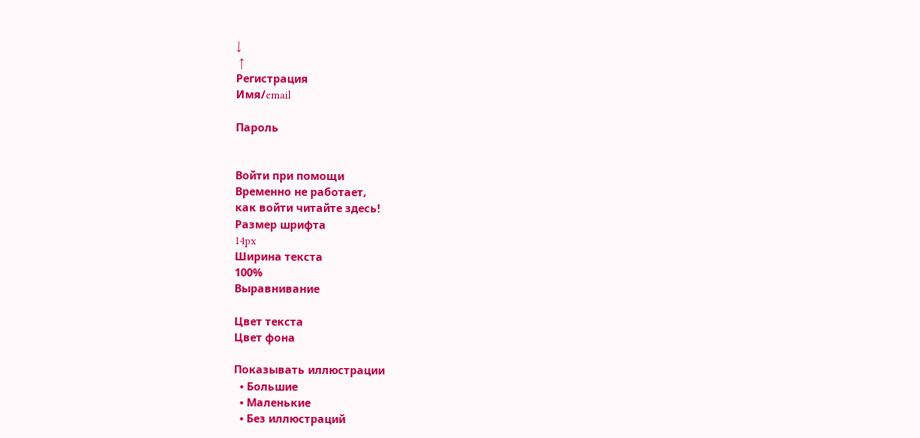↓
 ↑
Регистрация
Имя/email

Пароль


Войти при помощи
Временно не работает,
как войти читайте здесь!
Размер шрифта
14px
Ширина текста
100%
Выравнивание

Цвет текста
Цвет фона

Показывать иллюстрации
  • Большие
  • Маленькие
  • Без иллюстраций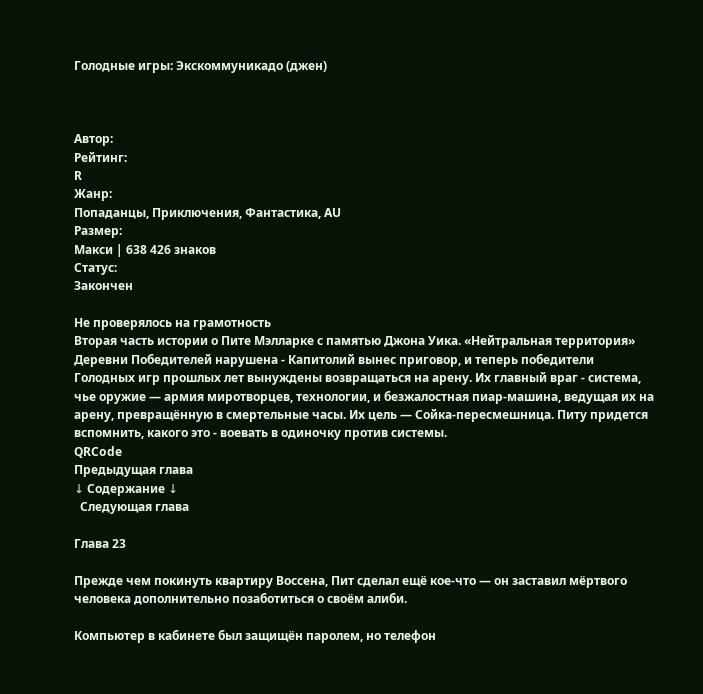Голодные игры: Экскоммуникадо (джен)



Автор:
Рейтинг:
R
Жанр:
Попаданцы, Приключения, Фантастика, AU
Размер:
Макси | 638 426 знаков
Статус:
Закончен

Не проверялось на грамотность
Вторая часть истории о Пите Мэлларке с памятью Джона Уика. «Нейтральная территория» Деревни Победителей нарушена - Капитолий вынес приговор, и теперь победители Голодных игр прошлых лет вынуждены возвращаться на арену. Их главный враг - система, чье оружие — армия миротворцев, технологии, и безжалостная пиар-машина, ведущая их на арену, превращённую в смертельные часы. Их цель — Сойка-пересмешница. Питу придется вспомнить, какого это - воевать в одиночку против системы.
QRCode
Предыдущая глава
↓ Содержание ↓
  Следующая глава

Глава 23

Прежде чем покинуть квартиру Воссена, Пит сделал ещё кое-что — он заставил мёртвого человека дополнительно позаботиться о своём алиби.

Компьютер в кабинете был защищён паролем, но телефон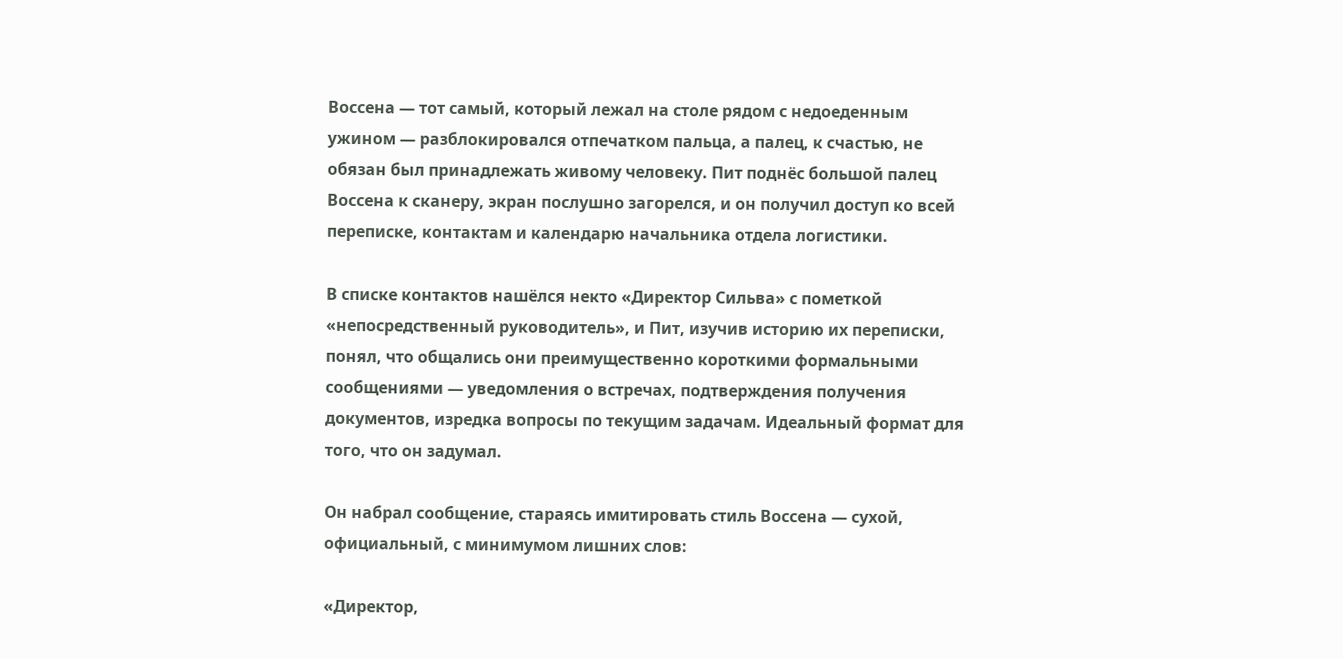Воссена — тот самый, который лежал на столе рядом с недоеденным ужином — разблокировался отпечатком пальца, а палец, к счастью, не обязан был принадлежать живому человеку. Пит поднёс большой палец Воссена к сканеру, экран послушно загорелся, и он получил доступ ко всей переписке, контактам и календарю начальника отдела логистики.

В списке контактов нашёлся некто «Директор Сильва» с пометкой «непосредственный руководитель», и Пит, изучив историю их переписки, понял, что общались они преимущественно короткими формальными сообщениями — уведомления о встречах, подтверждения получения документов, изредка вопросы по текущим задачам. Идеальный формат для того, что он задумал.

Он набрал сообщение, стараясь имитировать стиль Воссена — сухой, официальный, с минимумом лишних слов:

«Директор,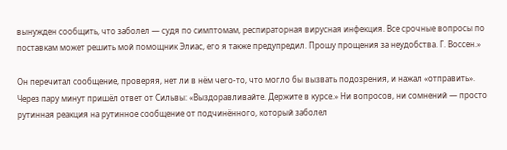вынужден сообщить, что заболел — судя по симптомам, респираторная вирусная инфекция. Все срочные вопросы по поставкам может решить мой помощник Элиас, его я также предупредил. Прошу прощения за неудобства. Г. Воссен.»

Он перечитал сообщение, проверяя, нет ли в нём чего-то, что могло бы вызвать подозрения, и нажал «отправить». Через пару минут пришёл ответ от Сильвы: «Выздоравливайте. Держите в курсе.» Ни вопросов, ни сомнений — просто рутинная реакция на рутинное сообщение от подчинённого, который заболел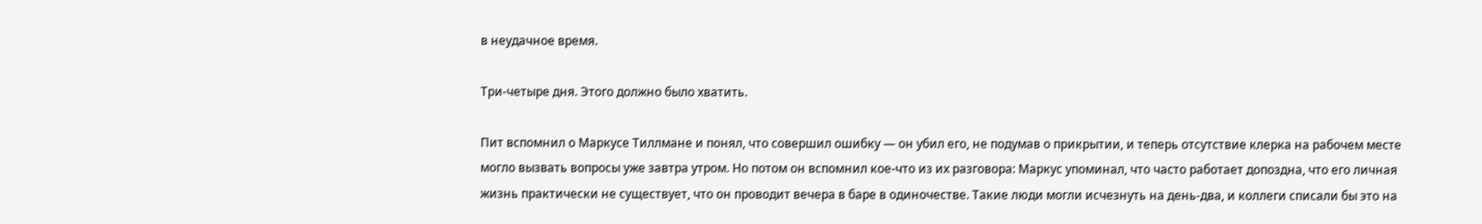в неудачное время.

Три-четыре дня. Этого должно было хватить.

Пит вспомнил о Маркусе Тиллмане и понял, что совершил ошибку — он убил его, не подумав о прикрытии, и теперь отсутствие клерка на рабочем месте могло вызвать вопросы уже завтра утром. Но потом он вспомнил кое-что из их разговора: Маркус упоминал, что часто работает допоздна, что его личная жизнь практически не существует, что он проводит вечера в баре в одиночестве. Такие люди могли исчезнуть на день-два, и коллеги списали бы это на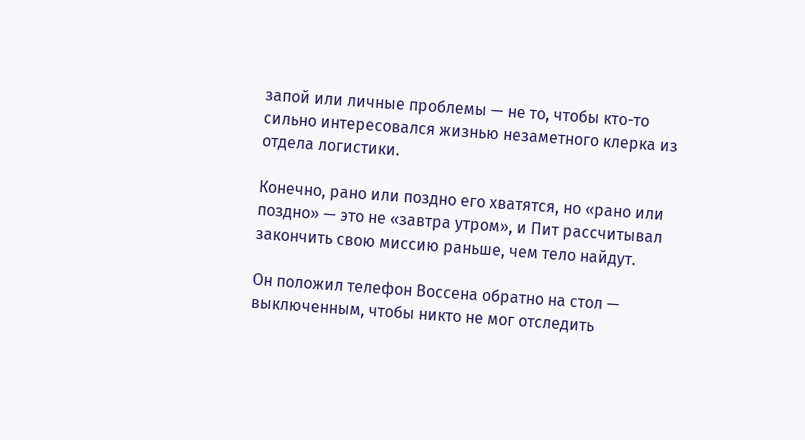запой или личные проблемы — не то, чтобы кто-то сильно интересовался жизнью незаметного клерка из отдела логистики.

Конечно, рано или поздно его хватятся, но «рано или поздно» — это не «завтра утром», и Пит рассчитывал закончить свою миссию раньше, чем тело найдут.

Он положил телефон Воссена обратно на стол — выключенным, чтобы никто не мог отследить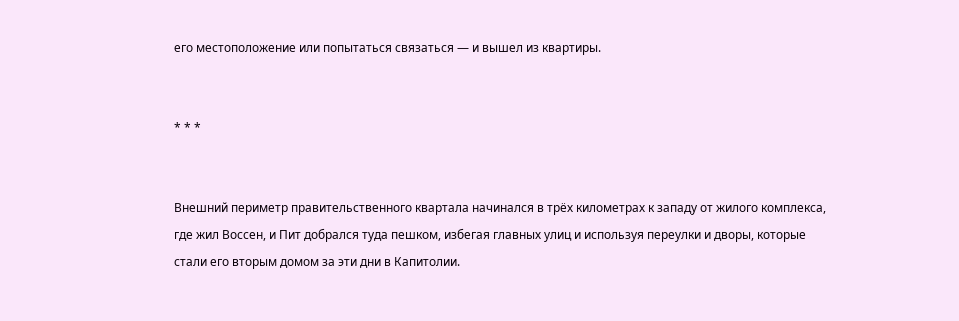его местоположение или попытаться связаться — и вышел из квартиры.


* * *


Внешний периметр правительственного квартала начинался в трёх километрах к западу от жилого комплекса, где жил Воссен, и Пит добрался туда пешком, избегая главных улиц и используя переулки и дворы, которые стали его вторым домом за эти дни в Капитолии.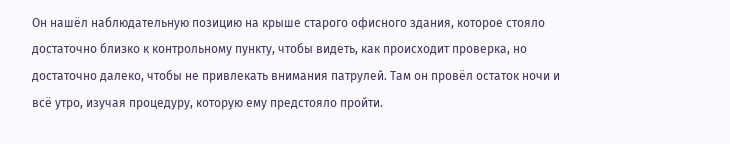Он нашёл наблюдательную позицию на крыше старого офисного здания, которое стояло достаточно близко к контрольному пункту, чтобы видеть, как происходит проверка, но достаточно далеко, чтобы не привлекать внимания патрулей. Там он провёл остаток ночи и всё утро, изучая процедуру, которую ему предстояло пройти.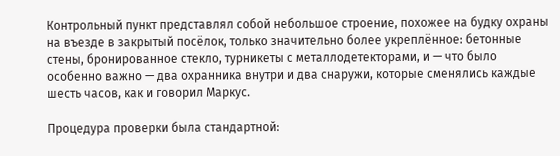Контрольный пункт представлял собой небольшое строение, похожее на будку охраны на въезде в закрытый посёлок, только значительно более укреплённое: бетонные стены, бронированное стекло, турникеты с металлодетекторами, и — что было особенно важно — два охранника внутри и два снаружи, которые сменялись каждые шесть часов, как и говорил Маркус.

Процедура проверки была стандартной: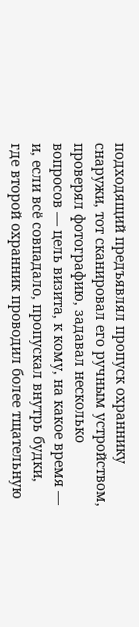подходящий предъявлял пропуск охраннику снаружи, тот сканировал его ручным устройством, проверял фотографию, задавал несколько вопросов — цель визита, к кому, на какое время — и, если всё совпадало, пропускал внутрь будки, где второй охранник проводил более тщательную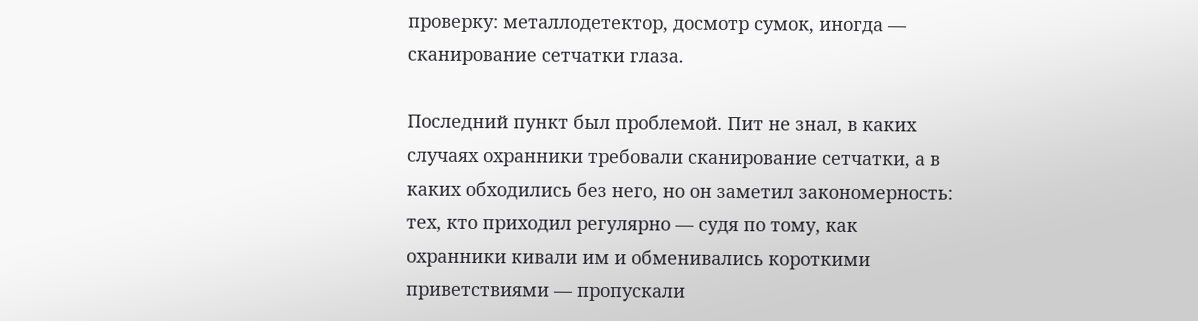проверку: металлодетектор, досмотр сумок, иногда — сканирование сетчатки глаза.

Последний пункт был проблемой. Пит не знал, в каких случаях охранники требовали сканирование сетчатки, а в каких обходились без него, но он заметил закономерность: тех, кто приходил регулярно — судя по тому, как охранники кивали им и обменивались короткими приветствиями — пропускали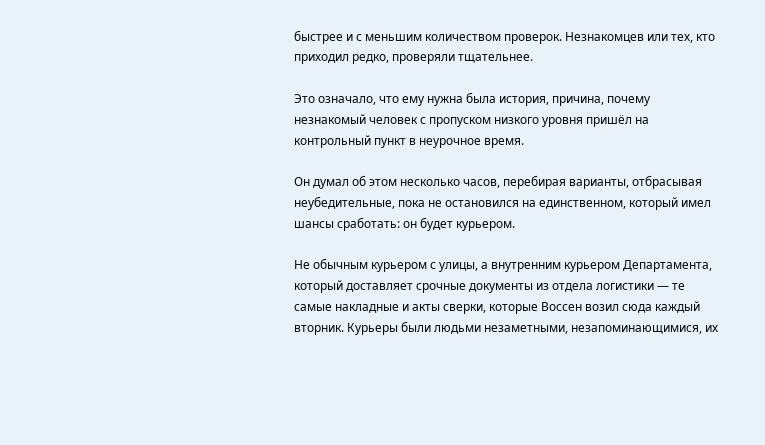быстрее и с меньшим количеством проверок. Незнакомцев или тех, кто приходил редко, проверяли тщательнее.

Это означало, что ему нужна была история, причина, почему незнакомый человек с пропуском низкого уровня пришёл на контрольный пункт в неурочное время.

Он думал об этом несколько часов, перебирая варианты, отбрасывая неубедительные, пока не остановился на единственном, который имел шансы сработать: он будет курьером.

Не обычным курьером с улицы, а внутренним курьером Департамента, который доставляет срочные документы из отдела логистики — те самые накладные и акты сверки, которые Воссен возил сюда каждый вторник. Курьеры были людьми незаметными, незапоминающимися, их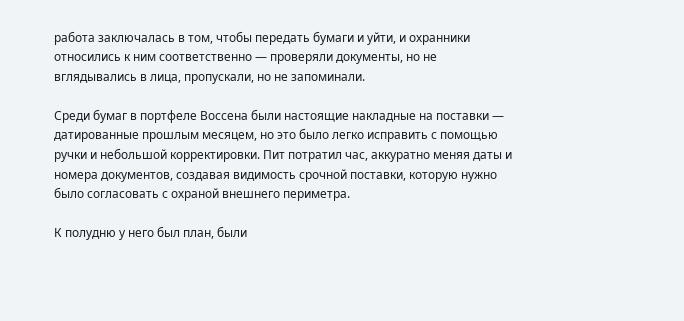работа заключалась в том, чтобы передать бумаги и уйти, и охранники относились к ним соответственно — проверяли документы, но не вглядывались в лица, пропускали, но не запоминали.

Среди бумаг в портфеле Воссена были настоящие накладные на поставки — датированные прошлым месяцем, но это было легко исправить с помощью ручки и небольшой корректировки. Пит потратил час, аккуратно меняя даты и номера документов, создавая видимость срочной поставки, которую нужно было согласовать с охраной внешнего периметра.

К полудню у него был план, были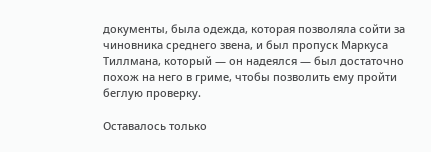документы, была одежда, которая позволяла сойти за чиновника среднего звена, и был пропуск Маркуса Тиллмана, который — он надеялся — был достаточно похож на него в гриме, чтобы позволить ему пройти беглую проверку.

Оставалось только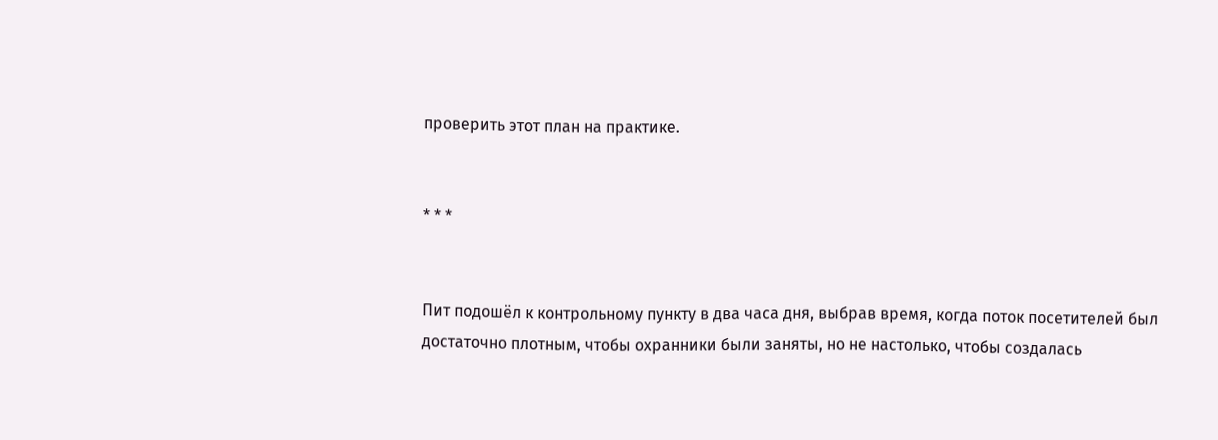проверить этот план на практике.


* * *


Пит подошёл к контрольному пункту в два часа дня, выбрав время, когда поток посетителей был достаточно плотным, чтобы охранники были заняты, но не настолько, чтобы создалась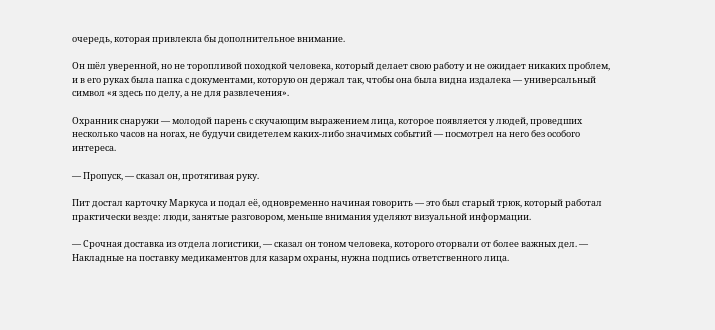очередь, которая привлекла бы дополнительное внимание.

Он шёл уверенной, но не торопливой походкой человека, который делает свою работу и не ожидает никаких проблем, и в его руках была папка с документами, которую он держал так, чтобы она была видна издалека — универсальный символ «я здесь по делу, а не для развлечения».

Охранник снаружи — молодой парень с скучающим выражением лица, которое появляется у людей, проведших несколько часов на ногах, не будучи свидетелем каких-либо значимых событий — посмотрел на него без особого интереса.

— Пропуск, — сказал он, протягивая руку.

Пит достал карточку Маркуса и подал её, одновременно начиная говорить — это был старый трюк, который работал практически везде: люди, занятые разговором, меньше внимания уделяют визуальной информации.

— Срочная доставка из отдела логистики, — сказал он тоном человека, которого оторвали от более важных дел. — Накладные на поставку медикаментов для казарм охраны, нужна подпись ответственного лица.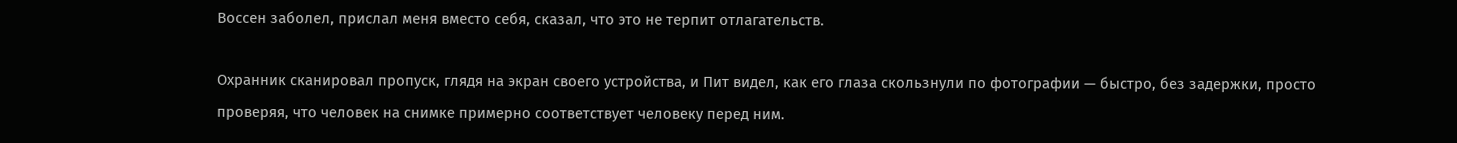Воссен заболел, прислал меня вместо себя, сказал, что это не терпит отлагательств.

Охранник сканировал пропуск, глядя на экран своего устройства, и Пит видел, как его глаза скользнули по фотографии — быстро, без задержки, просто проверяя, что человек на снимке примерно соответствует человеку перед ним.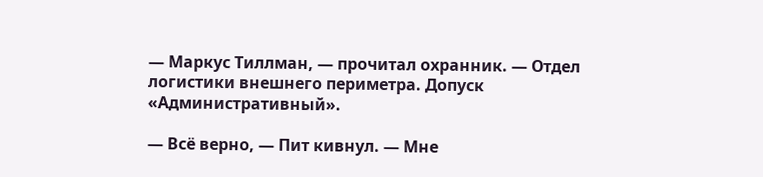— Маркус Тиллман, — прочитал охранник. — Отдел логистики внешнего периметра. Допуск «Административный».

— Всё верно, — Пит кивнул. — Мне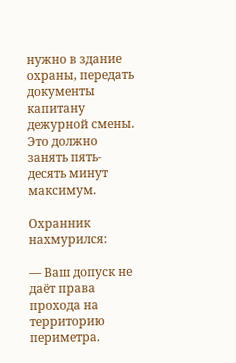нужно в здание охраны, передать документы капитану дежурной смены. Это должно занять пять-десять минут максимум.

Охранник нахмурился:

— Ваш допуск не даёт права прохода на территорию периметра.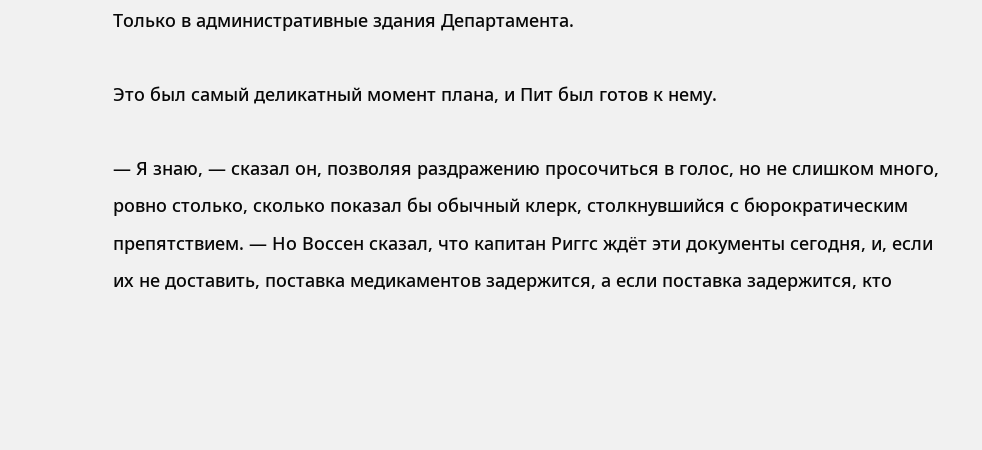Только в административные здания Департамента.

Это был самый деликатный момент плана, и Пит был готов к нему.

— Я знаю, — сказал он, позволяя раздражению просочиться в голос, но не слишком много, ровно столько, сколько показал бы обычный клерк, столкнувшийся с бюрократическим препятствием. — Но Воссен сказал, что капитан Риггс ждёт эти документы сегодня, и, если их не доставить, поставка медикаментов задержится, а если поставка задержится, кто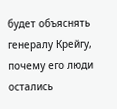будет объяснять генералу Крейгу, почему его люди остались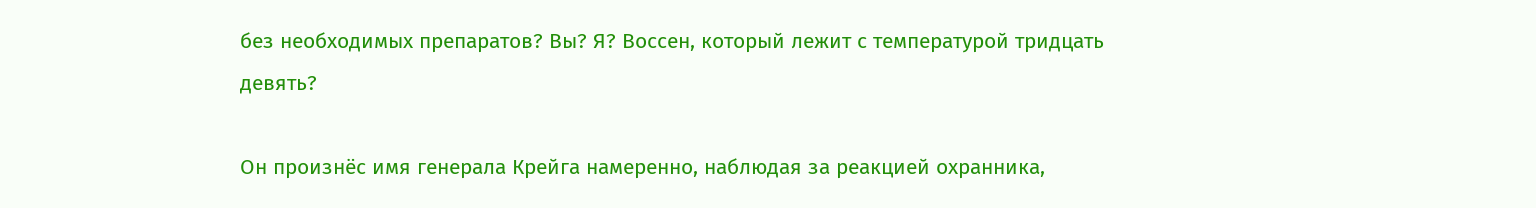без необходимых препаратов? Вы? Я? Воссен, который лежит с температурой тридцать девять?

Он произнёс имя генерала Крейга намеренно, наблюдая за реакцией охранника,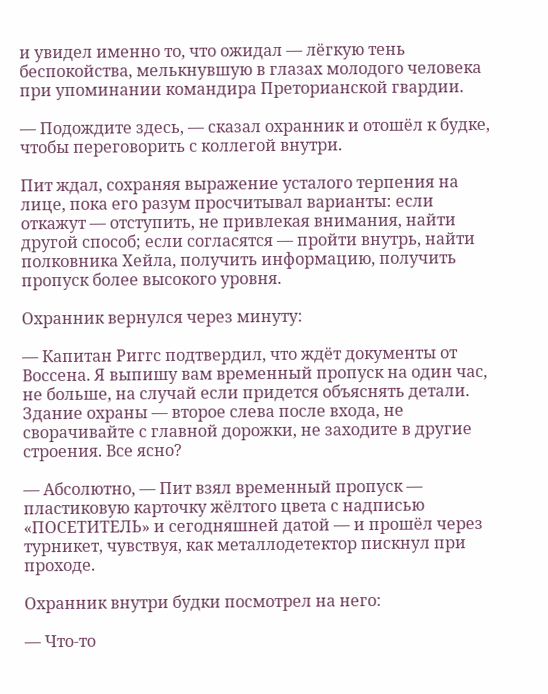и увидел именно то, что ожидал — лёгкую тень беспокойства, мелькнувшую в глазах молодого человека при упоминании командира Преторианской гвардии.

— Подождите здесь, — сказал охранник и отошёл к будке, чтобы переговорить с коллегой внутри.

Пит ждал, сохраняя выражение усталого терпения на лице, пока его разум просчитывал варианты: если откажут — отступить, не привлекая внимания, найти другой способ; если согласятся — пройти внутрь, найти полковника Хейла, получить информацию, получить пропуск более высокого уровня.

Охранник вернулся через минуту:

— Капитан Риггс подтвердил, что ждёт документы от Воссена. Я выпишу вам временный пропуск на один час, не больше, на случай если придется объяснять детали. Здание охраны — второе слева после входа, не сворачивайте с главной дорожки, не заходите в другие строения. Все ясно?

— Абсолютно, — Пит взял временный пропуск — пластиковую карточку жёлтого цвета с надписью «ПОСЕТИТЕЛЬ» и сегодняшней датой — и прошёл через турникет, чувствуя, как металлодетектор пискнул при проходе.

Охранник внутри будки посмотрел на него:

— Что-то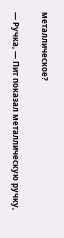металлическое?

— Ручка, — Пит показал металлическую ручку,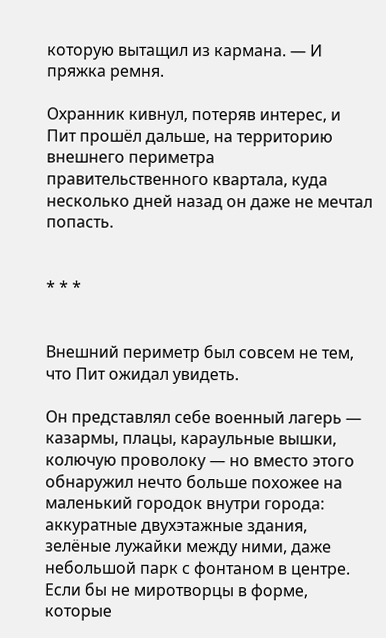которую вытащил из кармана. — И пряжка ремня.

Охранник кивнул, потеряв интерес, и Пит прошёл дальше, на территорию внешнего периметра правительственного квартала, куда несколько дней назад он даже не мечтал попасть.


* * *


Внешний периметр был совсем не тем, что Пит ожидал увидеть.

Он представлял себе военный лагерь — казармы, плацы, караульные вышки, колючую проволоку — но вместо этого обнаружил нечто больше похожее на маленький городок внутри города: аккуратные двухэтажные здания, зелёные лужайки между ними, даже небольшой парк с фонтаном в центре. Если бы не миротворцы в форме, которые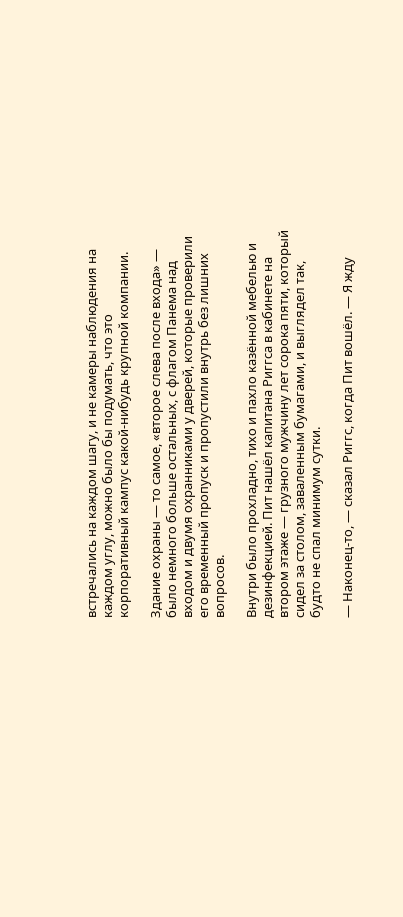встречались на каждом шагу, и не камеры наблюдения на каждом углу, можно было бы подумать, что это корпоративный кампус какой-нибудь крупной компании.

Здание охраны — то самое, «второе слева после входа» — было немного больше остальных, с флагом Панема над входом и двумя охранниками у дверей, которые проверили его временный пропуск и пропустили внутрь без лишних вопросов.

Внутри было прохладно, тихо и пахло казённой мебелью и дезинфекцией. Пит нашёл капитана Риггса в кабинете на втором этаже — грузного мужчину лет сорока пяти, который сидел за столом, заваленным бумагами, и выглядел так, будто не спал минимум сутки.

— Наконец-то, — сказал Риггс, когда Пит вошёл. — Я жду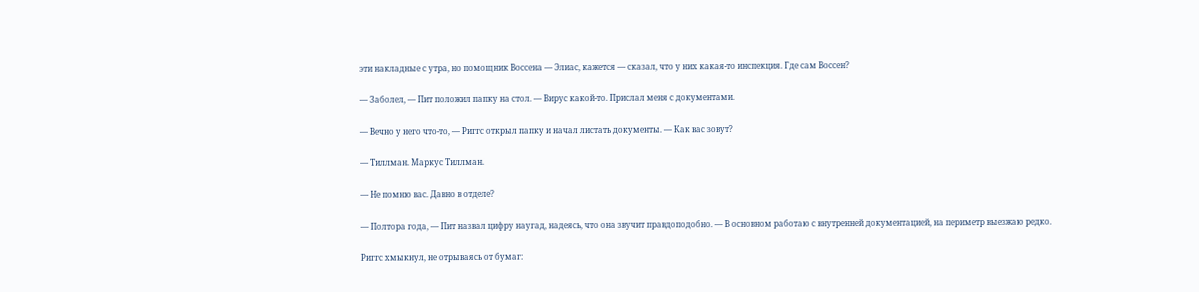эти накладные с утра, но помощник Воссена — Элиас, кажется — сказал, что у них какая-то инспекция. Где сам Воссен?

— Заболел, — Пит положил папку на стол. — Вирус какой-то. Прислал меня с документами.

— Вечно у него что-то, — Риггс открыл папку и начал листать документы. — Как вас зовут?

— Тиллман. Маркус Тиллман.

— Не помню вас. Давно в отделе?

— Полтора года, — Пит назвал цифру наугад, надеясь, что она звучит правдоподобно. — В основном работаю с внутренней документацией, на периметр выезжаю редко.

Риггс хмыкнул, не отрываясь от бумаг: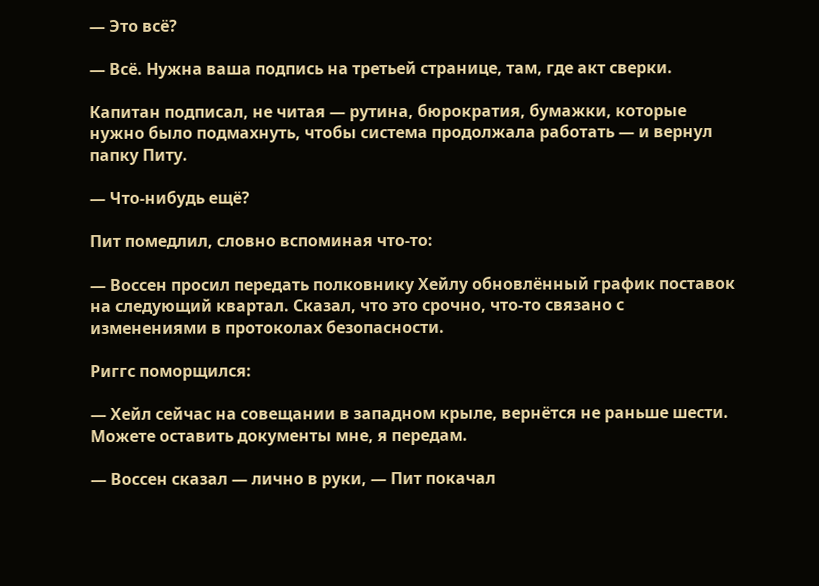— Это всё?

— Всё. Нужна ваша подпись на третьей странице, там, где акт сверки.

Капитан подписал, не читая — рутина, бюрократия, бумажки, которые нужно было подмахнуть, чтобы система продолжала работать — и вернул папку Питу.

— Что-нибудь ещё?

Пит помедлил, словно вспоминая что-то:

— Воссен просил передать полковнику Хейлу обновлённый график поставок на следующий квартал. Сказал, что это срочно, что-то связано с изменениями в протоколах безопасности.

Риггс поморщился:

— Хейл сейчас на совещании в западном крыле, вернётся не раньше шести. Можете оставить документы мне, я передам.

— Воссен сказал — лично в руки, — Пит покачал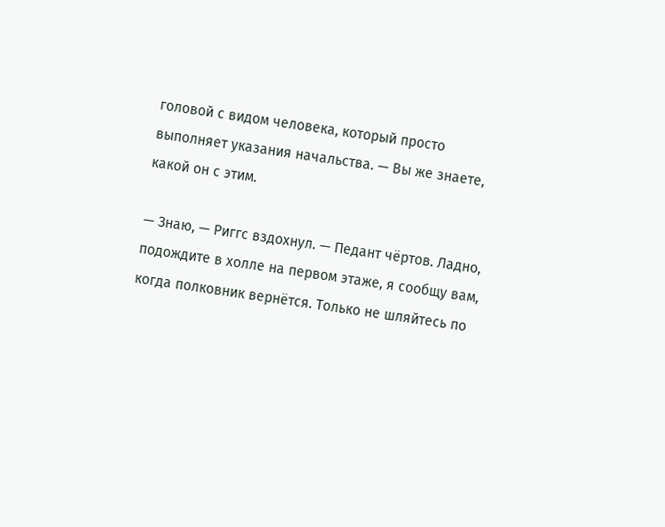головой с видом человека, который просто выполняет указания начальства. — Вы же знаете, какой он с этим.

— Знаю, — Риггс вздохнул. — Педант чёртов. Ладно, подождите в холле на первом этаже, я сообщу вам, когда полковник вернётся. Только не шляйтесь по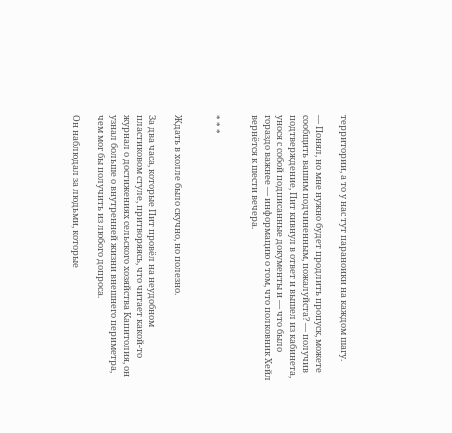территории, а то у нас тут параноики на каждом шагу.

— Понял, но мне нужно будет продлить пропуск, можете сообщить вашим подчиненным, пожалуйста? — получив подтверждение, Пит кивнул в ответ и вышел из кабинета, унося с собой подписанные документы и — что было гораздо важнее — информацию о том, что полковник Хейл вернётся к шести вечера.


* * *


Ждать в холле было скучно, но полезно.

За два часа, которые Пит провёл на неудобном пластиковом стуле, притворяясь, что читает какой-то журнал о достижениях сельского хозяйства Капитолия, он узнал больше о внутренней жизни внешнего периметра, чем мог бы получить из любого допроса.

Он наблюдал за людьми, которые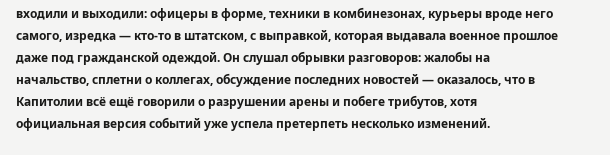входили и выходили: офицеры в форме, техники в комбинезонах, курьеры вроде него самого, изредка — кто-то в штатском, с выправкой, которая выдавала военное прошлое даже под гражданской одеждой. Он слушал обрывки разговоров: жалобы на начальство, сплетни о коллегах, обсуждение последних новостей — оказалось, что в Капитолии всё ещё говорили о разрушении арены и побеге трибутов, хотя официальная версия событий уже успела претерпеть несколько изменений.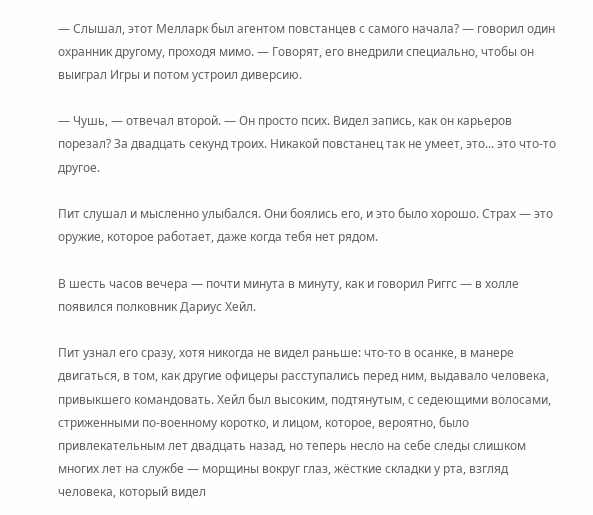— Слышал, этот Мелларк был агентом повстанцев с самого начала? — говорил один охранник другому, проходя мимо. — Говорят, его внедрили специально, чтобы он выиграл Игры и потом устроил диверсию.

— Чушь, — отвечал второй. — Он просто псих. Видел запись, как он карьеров порезал? За двадцать секунд троих. Никакой повстанец так не умеет, это... это что-то другое.

Пит слушал и мысленно улыбался. Они боялись его, и это было хорошо. Страх — это оружие, которое работает, даже когда тебя нет рядом.

В шесть часов вечера — почти минута в минуту, как и говорил Риггс — в холле появился полковник Дариус Хейл.

Пит узнал его сразу, хотя никогда не видел раньше: что-то в осанке, в манере двигаться, в том, как другие офицеры расступались перед ним, выдавало человека, привыкшего командовать. Хейл был высоким, подтянутым, с седеющими волосами, стриженными по-военному коротко, и лицом, которое, вероятно, было привлекательным лет двадцать назад, но теперь несло на себе следы слишком многих лет на службе — морщины вокруг глаз, жёсткие складки у рта, взгляд человека, который видел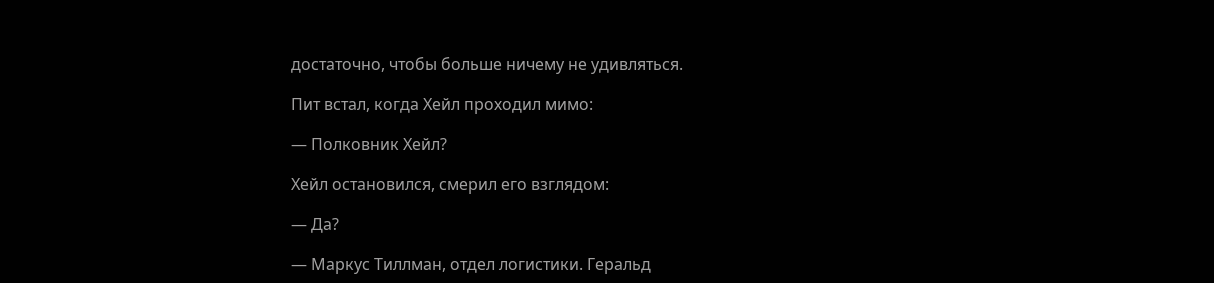достаточно, чтобы больше ничему не удивляться.

Пит встал, когда Хейл проходил мимо:

— Полковник Хейл?

Хейл остановился, смерил его взглядом:

— Да?

— Маркус Тиллман, отдел логистики. Геральд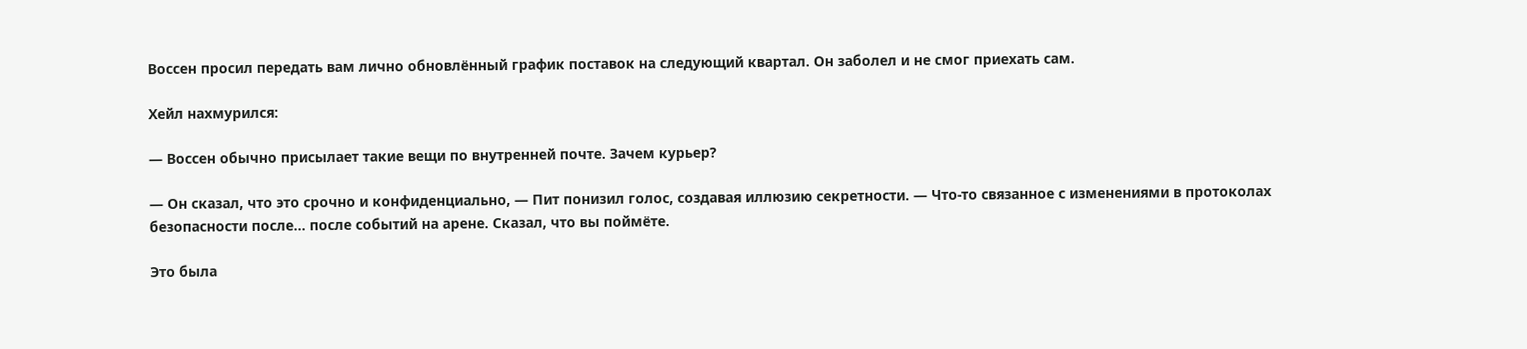Воссен просил передать вам лично обновлённый график поставок на следующий квартал. Он заболел и не смог приехать сам.

Хейл нахмурился:

— Воссен обычно присылает такие вещи по внутренней почте. Зачем курьер?

— Он сказал, что это срочно и конфиденциально, — Пит понизил голос, создавая иллюзию секретности. — Что-то связанное с изменениями в протоколах безопасности после... после событий на арене. Сказал, что вы поймёте.

Это была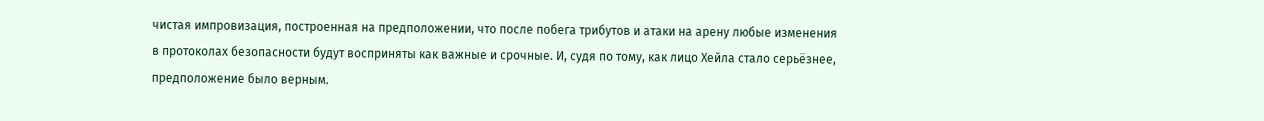чистая импровизация, построенная на предположении, что после побега трибутов и атаки на арену любые изменения в протоколах безопасности будут восприняты как важные и срочные. И, судя по тому, как лицо Хейла стало серьёзнее, предположение было верным.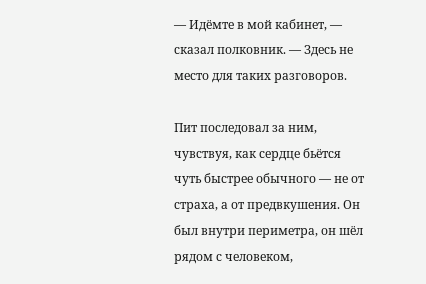— Идёмте в мой кабинет, — сказал полковник. — Здесь не место для таких разговоров.

Пит последовал за ним, чувствуя, как сердце бьётся чуть быстрее обычного — не от страха, а от предвкушения. Он был внутри периметра, он шёл рядом с человеком,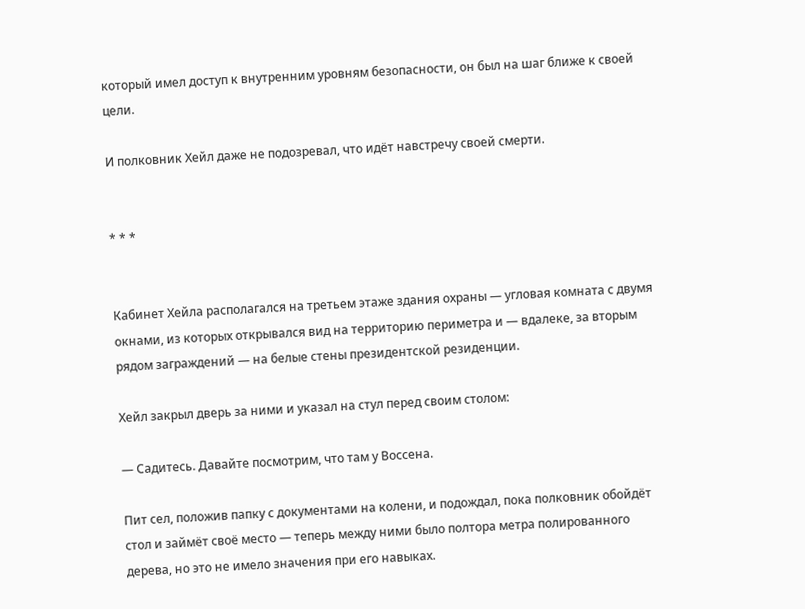который имел доступ к внутренним уровням безопасности, он был на шаг ближе к своей цели.

И полковник Хейл даже не подозревал, что идёт навстречу своей смерти.


* * *


Кабинет Хейла располагался на третьем этаже здания охраны — угловая комната с двумя окнами, из которых открывался вид на территорию периметра и — вдалеке, за вторым рядом заграждений — на белые стены президентской резиденции.

Хейл закрыл дверь за ними и указал на стул перед своим столом:

— Садитесь. Давайте посмотрим, что там у Воссена.

Пит сел, положив папку с документами на колени, и подождал, пока полковник обойдёт стол и займёт своё место — теперь между ними было полтора метра полированного дерева, но это не имело значения при его навыках.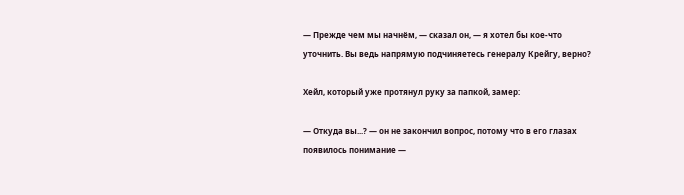— Прежде чем мы начнём, — сказал он, — я хотел бы кое-что уточнить. Вы ведь напрямую подчиняетесь генералу Крейгу, верно?

Хейл, который уже протянул руку за папкой, замер:

— Откуда вы...? — он не закончил вопрос, потому что в его глазах появилось понимание —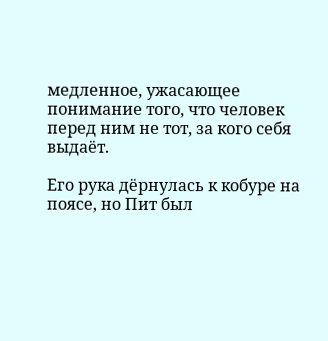медленное, ужасающее понимание того, что человек перед ним не тот, за кого себя выдаёт.

Его рука дёрнулась к кобуре на поясе, но Пит был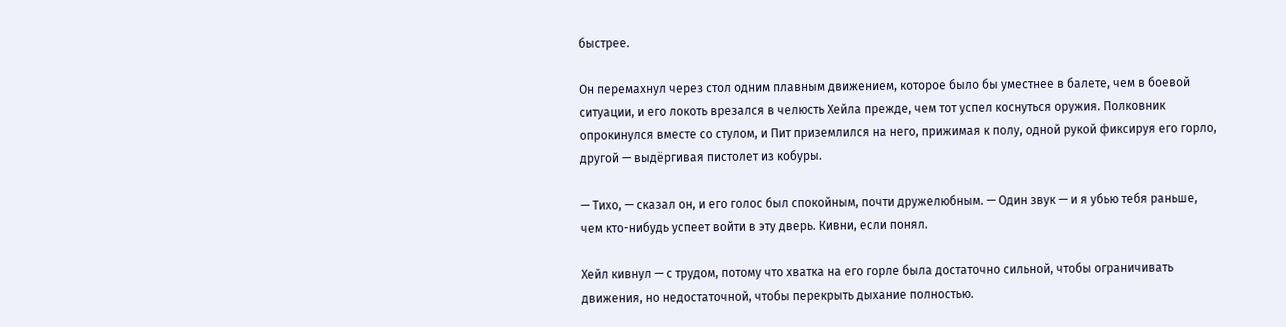быстрее.

Он перемахнул через стол одним плавным движением, которое было бы уместнее в балете, чем в боевой ситуации, и его локоть врезался в челюсть Хейла прежде, чем тот успел коснуться оружия. Полковник опрокинулся вместе со стулом, и Пит приземлился на него, прижимая к полу, одной рукой фиксируя его горло, другой — выдёргивая пистолет из кобуры.

— Тихо, — сказал он, и его голос был спокойным, почти дружелюбным. — Один звук — и я убью тебя раньше, чем кто-нибудь успеет войти в эту дверь. Кивни, если понял.

Хейл кивнул — с трудом, потому что хватка на его горле была достаточно сильной, чтобы ограничивать движения, но недостаточной, чтобы перекрыть дыхание полностью.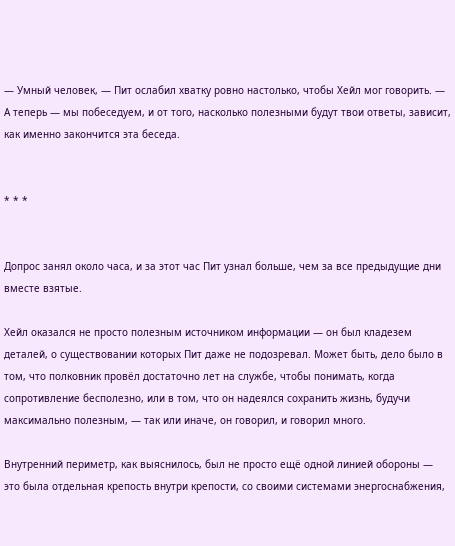— Умный человек, — Пит ослабил хватку ровно настолько, чтобы Хейл мог говорить. — А теперь — мы побеседуем, и от того, насколько полезными будут твои ответы, зависит, как именно закончится эта беседа.


* * *


Допрос занял около часа, и за этот час Пит узнал больше, чем за все предыдущие дни вместе взятые.

Хейл оказался не просто полезным источником информации — он был кладезем деталей, о существовании которых Пит даже не подозревал. Может быть, дело было в том, что полковник провёл достаточно лет на службе, чтобы понимать, когда сопротивление бесполезно, или в том, что он надеялся сохранить жизнь, будучи максимально полезным, — так или иначе, он говорил, и говорил много.

Внутренний периметр, как выяснилось, был не просто ещё одной линией обороны — это была отдельная крепость внутри крепости, со своими системами энергоснабжения,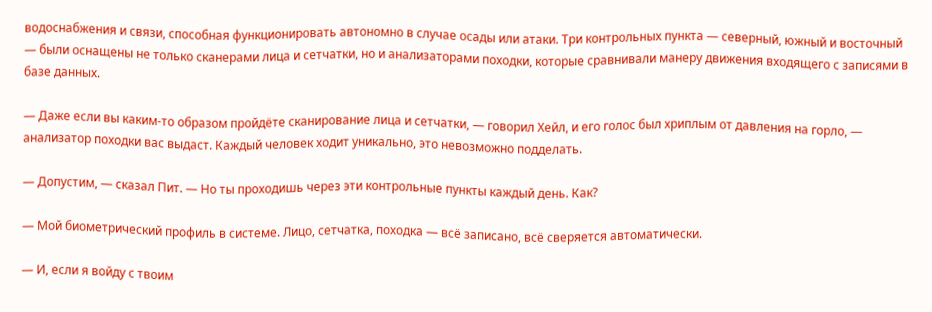водоснабжения и связи, способная функционировать автономно в случае осады или атаки. Три контрольных пункта — северный, южный и восточный — были оснащены не только сканерами лица и сетчатки, но и анализаторами походки, которые сравнивали манеру движения входящего с записями в базе данных.

— Даже если вы каким-то образом пройдёте сканирование лица и сетчатки, — говорил Хейл, и его голос был хриплым от давления на горло, — анализатор походки вас выдаст. Каждый человек ходит уникально, это невозможно подделать.

— Допустим, — сказал Пит. — Но ты проходишь через эти контрольные пункты каждый день. Как?

— Мой биометрический профиль в системе. Лицо, сетчатка, походка — всё записано, всё сверяется автоматически.

— И, если я войду с твоим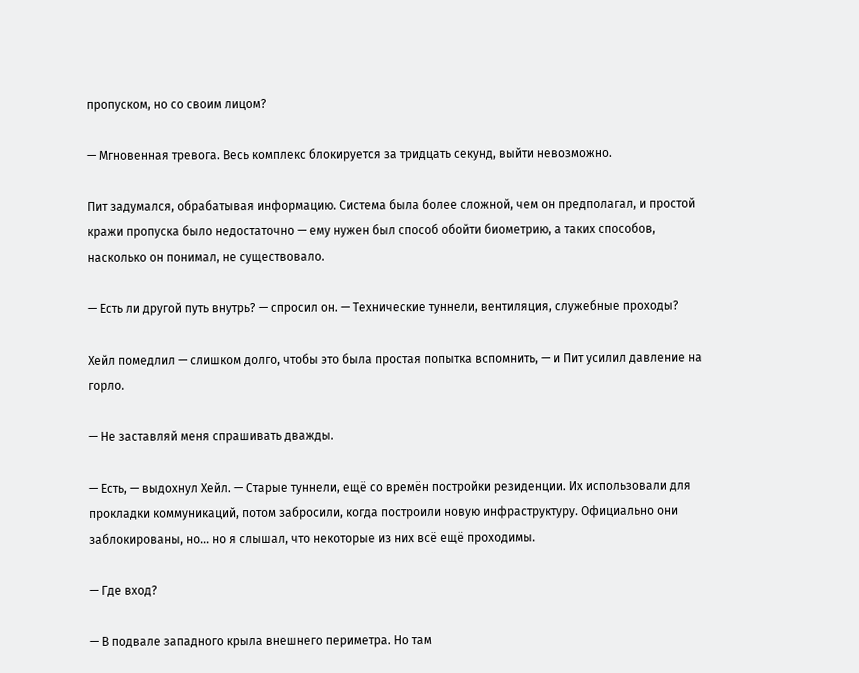пропуском, но со своим лицом?

— Мгновенная тревога. Весь комплекс блокируется за тридцать секунд, выйти невозможно.

Пит задумался, обрабатывая информацию. Система была более сложной, чем он предполагал, и простой кражи пропуска было недостаточно — ему нужен был способ обойти биометрию, а таких способов, насколько он понимал, не существовало.

— Есть ли другой путь внутрь? — спросил он. — Технические туннели, вентиляция, служебные проходы?

Хейл помедлил — слишком долго, чтобы это была простая попытка вспомнить, — и Пит усилил давление на горло.

— Не заставляй меня спрашивать дважды.

— Есть, — выдохнул Хейл. — Старые туннели, ещё со времён постройки резиденции. Их использовали для прокладки коммуникаций, потом забросили, когда построили новую инфраструктуру. Официально они заблокированы, но... но я слышал, что некоторые из них всё ещё проходимы.

— Где вход?

— В подвале западного крыла внешнего периметра. Но там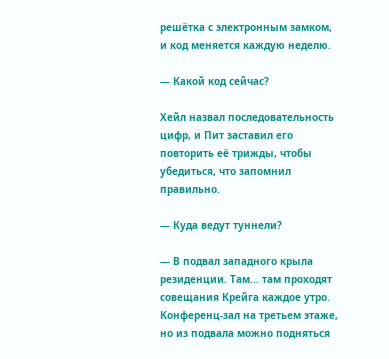решётка с электронным замком, и код меняется каждую неделю.

— Какой код сейчас?

Хейл назвал последовательность цифр, и Пит заставил его повторить её трижды, чтобы убедиться, что запомнил правильно.

— Куда ведут туннели?

— В подвал западного крыла резиденции. Там... там проходят совещания Крейга каждое утро. Конференц-зал на третьем этаже, но из подвала можно подняться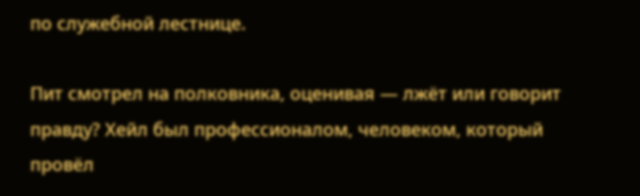по служебной лестнице.

Пит смотрел на полковника, оценивая — лжёт или говорит правду? Хейл был профессионалом, человеком, который провёл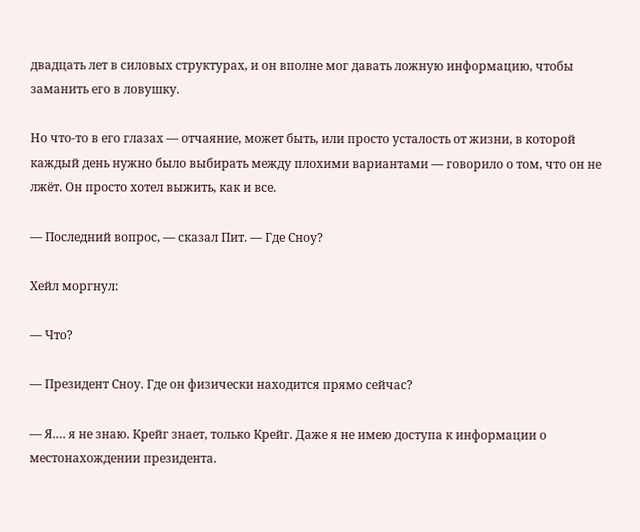двадцать лет в силовых структурах, и он вполне мог давать ложную информацию, чтобы заманить его в ловушку.

Но что-то в его глазах — отчаяние, может быть, или просто усталость от жизни, в которой каждый день нужно было выбирать между плохими вариантами — говорило о том, что он не лжёт. Он просто хотел выжить, как и все.

— Последний вопрос, — сказал Пит. — Где Сноу?

Хейл моргнул:

— Что?

— Президент Сноу. Где он физически находится прямо сейчас?

— Я.… я не знаю. Крейг знает, только Крейг. Даже я не имею доступа к информации о местонахождении президента.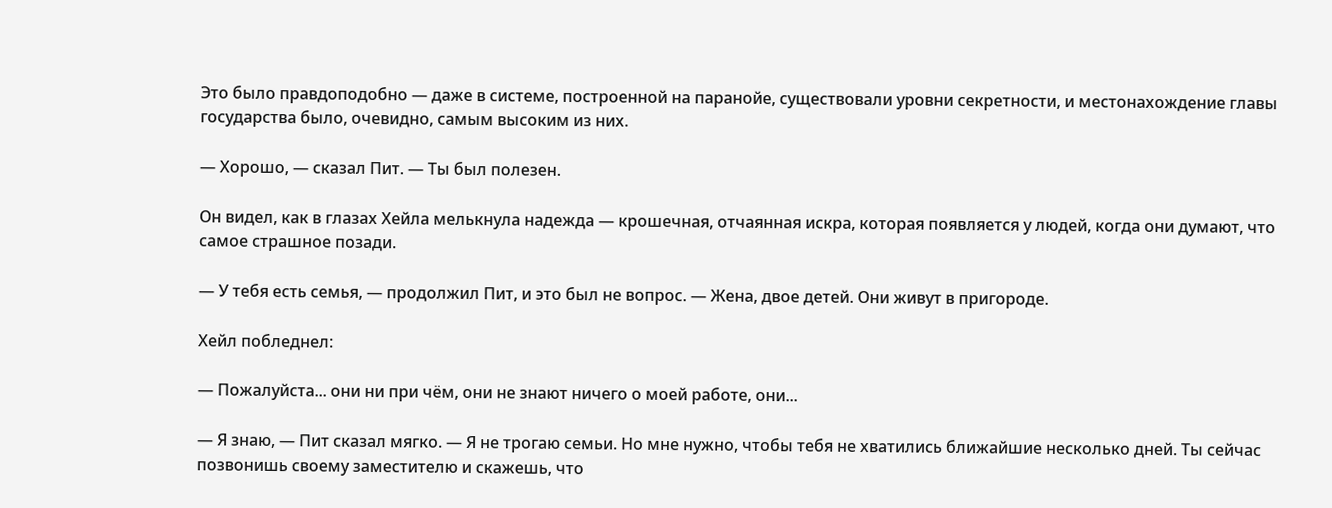Это было правдоподобно — даже в системе, построенной на паранойе, существовали уровни секретности, и местонахождение главы государства было, очевидно, самым высоким из них.

— Хорошо, — сказал Пит. — Ты был полезен.

Он видел, как в глазах Хейла мелькнула надежда — крошечная, отчаянная искра, которая появляется у людей, когда они думают, что самое страшное позади.

— У тебя есть семья, — продолжил Пит, и это был не вопрос. — Жена, двое детей. Они живут в пригороде.

Хейл побледнел:

— Пожалуйста... они ни при чём, они не знают ничего о моей работе, они...

— Я знаю, — Пит сказал мягко. — Я не трогаю семьи. Но мне нужно, чтобы тебя не хватились ближайшие несколько дней. Ты сейчас позвонишь своему заместителю и скажешь, что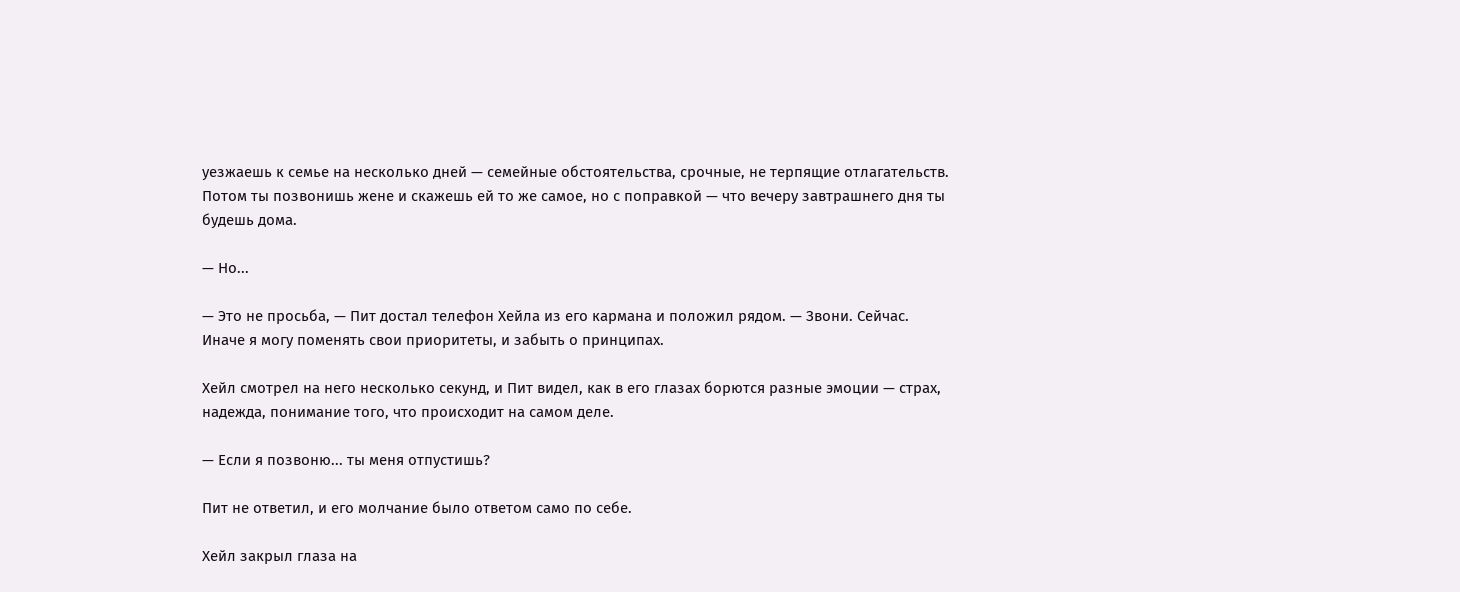уезжаешь к семье на несколько дней — семейные обстоятельства, срочные, не терпящие отлагательств. Потом ты позвонишь жене и скажешь ей то же самое, но с поправкой — что вечеру завтрашнего дня ты будешь дома.

— Но...

— Это не просьба, — Пит достал телефон Хейла из его кармана и положил рядом. — Звони. Сейчас. Иначе я могу поменять свои приоритеты, и забыть о принципах.

Хейл смотрел на него несколько секунд, и Пит видел, как в его глазах борются разные эмоции — страх, надежда, понимание того, что происходит на самом деле.

— Если я позвоню... ты меня отпустишь?

Пит не ответил, и его молчание было ответом само по себе.

Хейл закрыл глаза на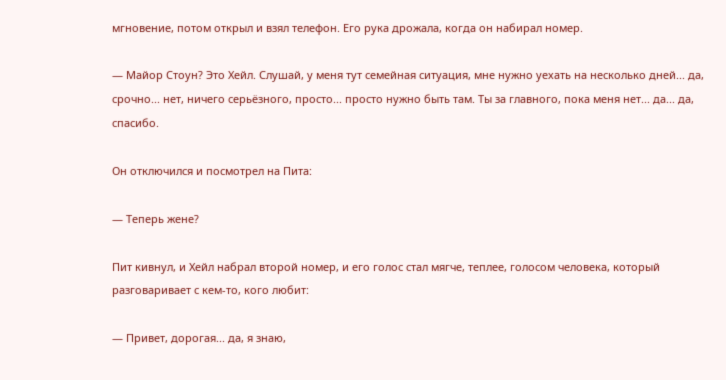мгновение, потом открыл и взял телефон. Его рука дрожала, когда он набирал номер.

— Майор Стоун? Это Хейл. Слушай, у меня тут семейная ситуация, мне нужно уехать на несколько дней... да, срочно... нет, ничего серьёзного, просто... просто нужно быть там. Ты за главного, пока меня нет... да... да, спасибо.

Он отключился и посмотрел на Пита:

— Теперь жене?

Пит кивнул, и Хейл набрал второй номер, и его голос стал мягче, теплее, голосом человека, который разговаривает с кем-то, кого любит:

— Привет, дорогая... да, я знаю,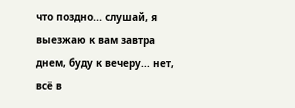что поздно... слушай, я выезжаю к вам завтра днем, буду к вечеру... нет, всё в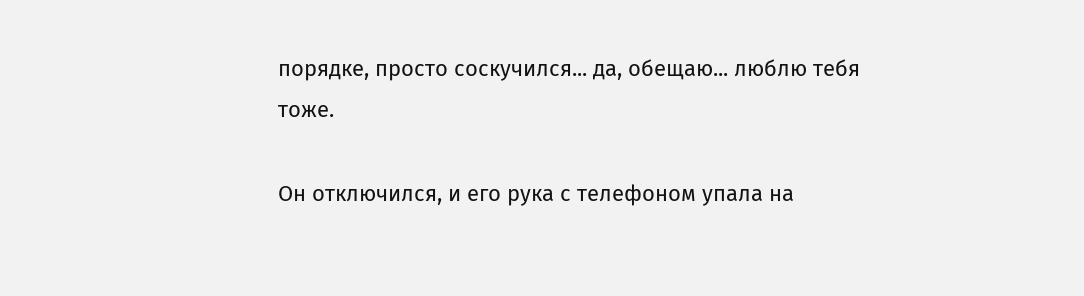порядке, просто соскучился... да, обещаю... люблю тебя тоже.

Он отключился, и его рука с телефоном упала на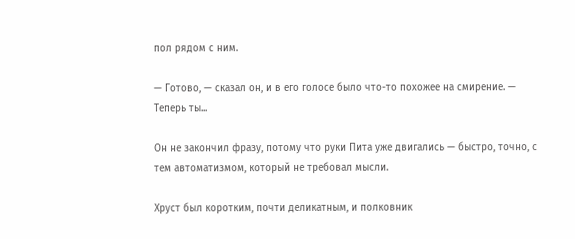пол рядом с ним.

— Готово, — сказал он, и в его голосе было что-то похожее на смирение. — Теперь ты...

Он не закончил фразу, потому что руки Пита уже двигались — быстро, точно, с тем автоматизмом, который не требовал мысли.

Хруст был коротким, почти деликатным, и полковник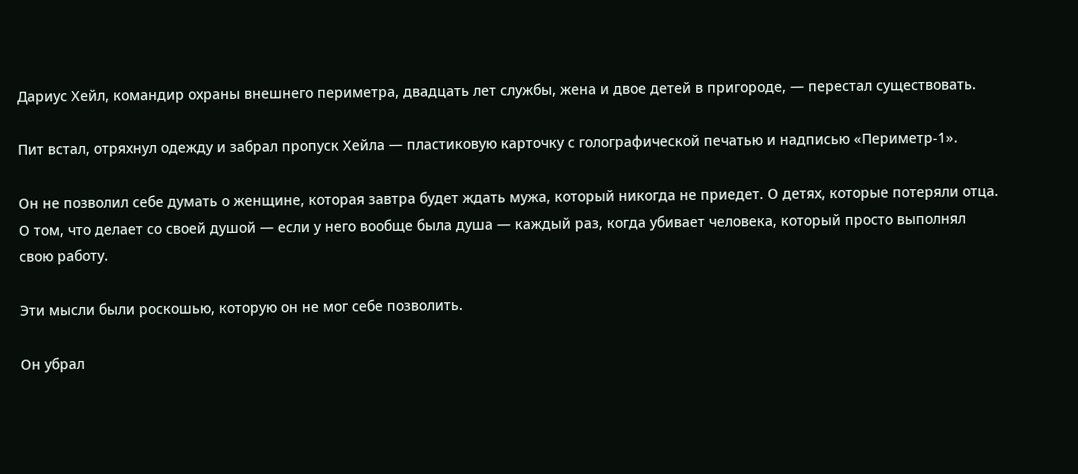Дариус Хейл, командир охраны внешнего периметра, двадцать лет службы, жена и двое детей в пригороде, — перестал существовать.

Пит встал, отряхнул одежду и забрал пропуск Хейла — пластиковую карточку с голографической печатью и надписью «Периметр-1».

Он не позволил себе думать о женщине, которая завтра будет ждать мужа, который никогда не приедет. О детях, которые потеряли отца. О том, что делает со своей душой — если у него вообще была душа — каждый раз, когда убивает человека, который просто выполнял свою работу.

Эти мысли были роскошью, которую он не мог себе позволить.

Он убрал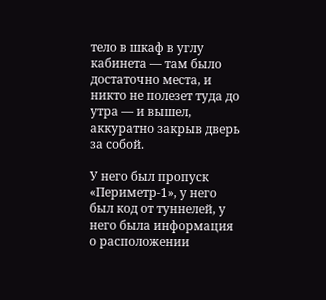тело в шкаф в углу кабинета — там было достаточно места, и никто не полезет туда до утра — и вышел, аккуратно закрыв дверь за собой.

У него был пропуск «Периметр-1», у него был код от туннелей, у него была информация о расположении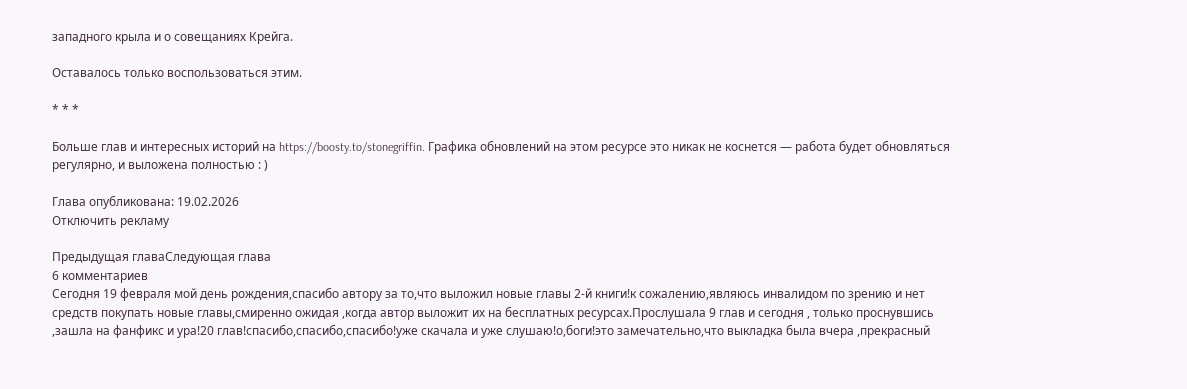западного крыла и о совещаниях Крейга.

Оставалось только воспользоваться этим.

* * *

Больше глав и интересных историй на https://boosty.to/stonegriffin. Графика обновлений на этом ресурсе это никак не коснется — работа будет обновляться регулярно, и выложена полностью : )

Глава опубликована: 19.02.2026
Отключить рекламу

Предыдущая главаСледующая глава
6 комментариев
Сегодня 19 февраля мой день рождения,спасибо автору за то,что выложил новые главы 2-й книги!к сожалению,являюсь инвалидом по зрению и нет средств покупать новые главы,смиренно ожидая ,когда автор выложит их на бесплатных ресурсах.Прослушала 9 глав и сегодня , только проснувшись ,зашла на фанфикс и ура!20 глав!спасибо,спасибо,спасибо!уже скачала и уже слушаю!о,боги!это замечательно,что выкладка была вчера ,прекрасный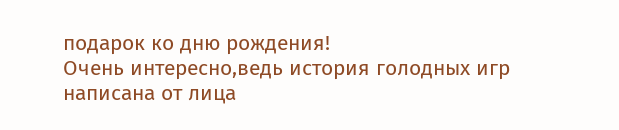подарок ко дню рождения!
Очень интересно,ведь история голодных игр написана от лица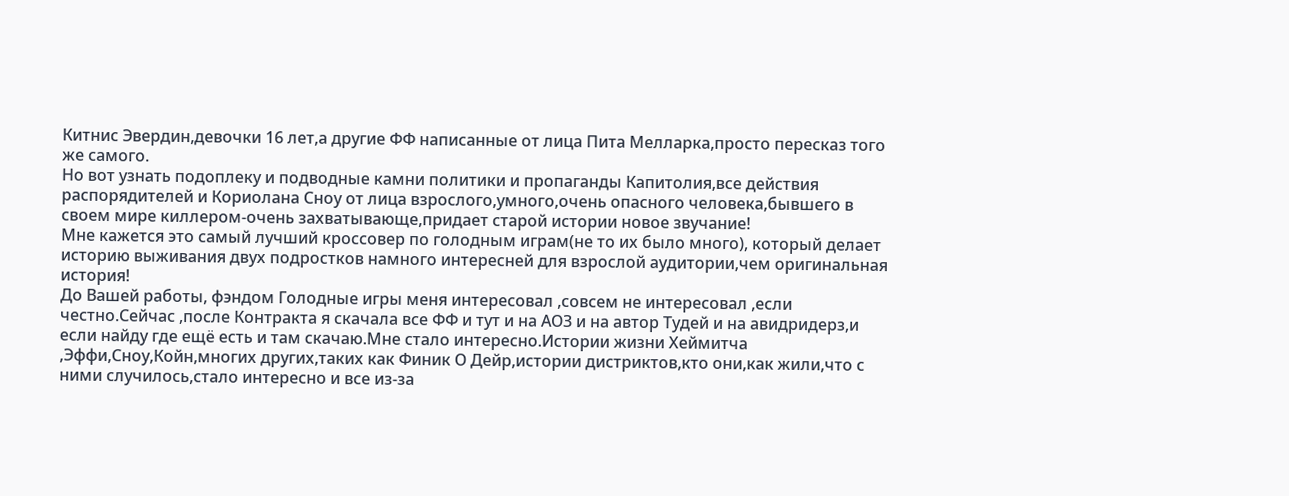Китнис Эвердин,девочки 16 лет,а другие ФФ написанные от лица Пита Мелларка,просто пересказ того же самого.
Но вот узнать подоплеку и подводные камни политики и пропаганды Капитолия,все действия распорядителей и Кориолана Сноу от лица взрослого,умного,очень опасного человека,бывшего в своем мире киллером-очень захватывающе,придает старой истории новое звучание!
Мне кажется это самый лучший кроссовер по голодным играм(не то их было много), который делает историю выживания двух подростков намного интересней для взрослой аудитории,чем оригинальная история!
До Вашей работы, фэндом Голодные игры меня интересовал ,совсем не интересовал ,если честно.Сейчас ,после Контракта я скачала все ФФ и тут и на АОЗ и на автор Тудей и на авидридерз,и если найду где ещё есть и там скачаю.Мне стало интересно.Истории жизни Хеймитча ,Эффи,Сноу,Койн,многих других,таких как Финик О Дейр,истории дистриктов,кто они,как жили,что с ними случилось,стало интересно и все из-за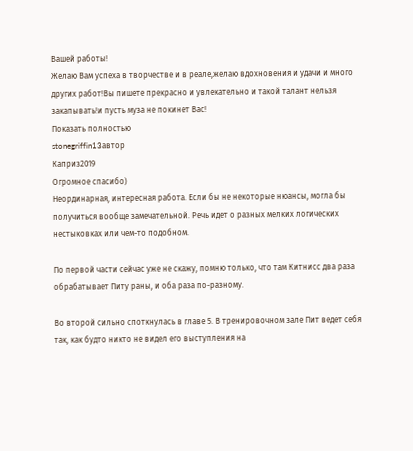Вашей работы!
Желаю Вам успеха в творчестве и в реале,желаю вдохновения и удачи и много других работ!Вы пишете прекрасно и увлекательно и такой талант нельзя закапывать!и пусть муза не покинет Вас!
Показать полностью
stonegriffin13автор
Каприз2019
Огромное спасибо)
Неординарная, интересная работа. Если бы не некоторые нюансы, могла бы получиться вообще замечательной. Речь идет о разных мелких логических нестыковках или чем-то подобном.

По первой части сейчас уже не скажу, помню только, что там Китнисс два раза обрабатывает Питу раны, и оба раза по-разному.

Во второй сильно споткнулась в главе 5. В тренировочном зале Пит ведет себя так, как будто никто не видел его выступления на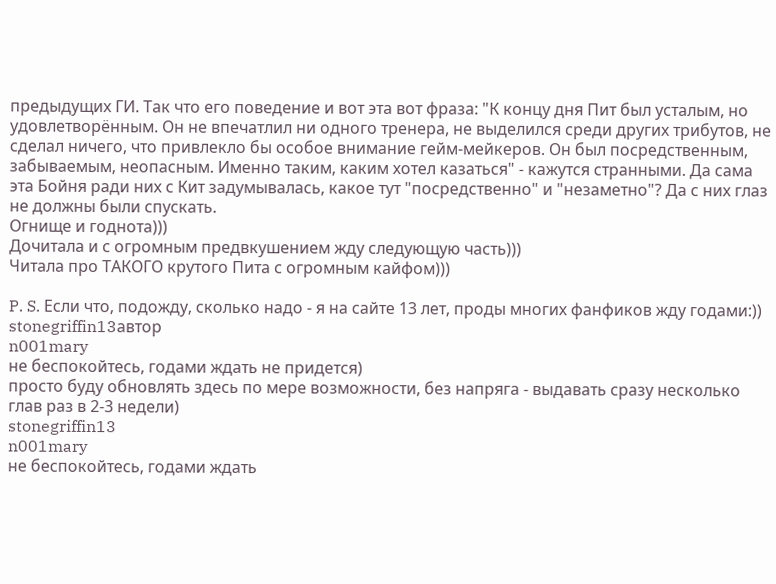предыдущих ГИ. Так что его поведение и вот эта вот фраза: "К концу дня Пит был усталым, но удовлетворённым. Он не впечатлил ни одного тренера, не выделился среди других трибутов, не сделал ничего, что привлекло бы особое внимание гейм-мейкеров. Он был посредственным, забываемым, неопасным. Именно таким, каким хотел казаться" - кажутся странными. Да сама эта Бойня ради них с Кит задумывалась, какое тут "посредственно" и "незаметно"? Да с них глаз не должны были спускать.
Огнище и годнота)))
Дочитала и с огромным предвкушением жду следующую часть)))
Читала про ТАКОГО крутого Пита с огромным кайфом)))

P. S. Если что, подожду, сколько надо - я на сайте 13 лет, проды многих фанфиков жду годами:))
stonegriffin13автор
n001mary
не беспокойтесь, годами ждать не придется)
просто буду обновлять здесь по мере возможности, без напряга - выдавать сразу несколько глав раз в 2-3 недели)
stonegriffin13
n001mary
не беспокойтесь, годами ждать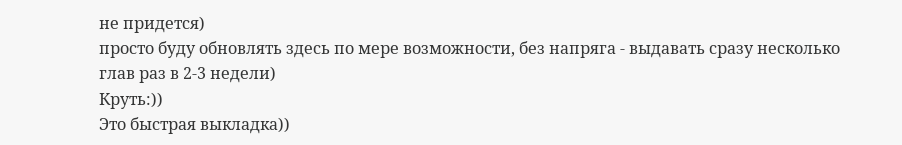не придется)
просто буду обновлять здесь по мере возможности, без напряга - выдавать сразу несколько глав раз в 2-3 недели)
Круть:))
Это быстрая выкладка))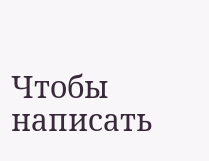Чтобы написать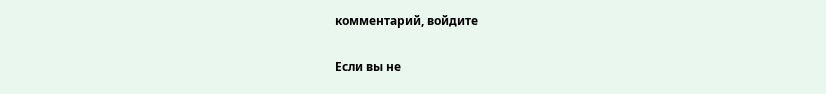комментарий, войдите

Если вы не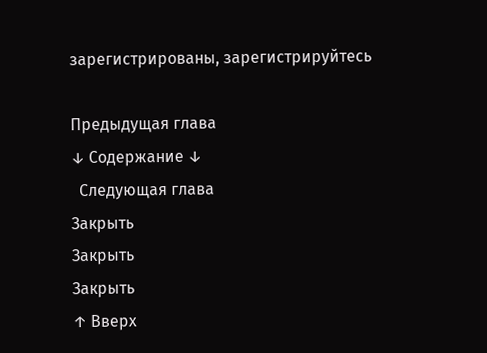зарегистрированы, зарегистрируйтесь

Предыдущая глава
↓ Содержание ↓
  Следующая глава
Закрыть
Закрыть
Закрыть
↑ Вверх